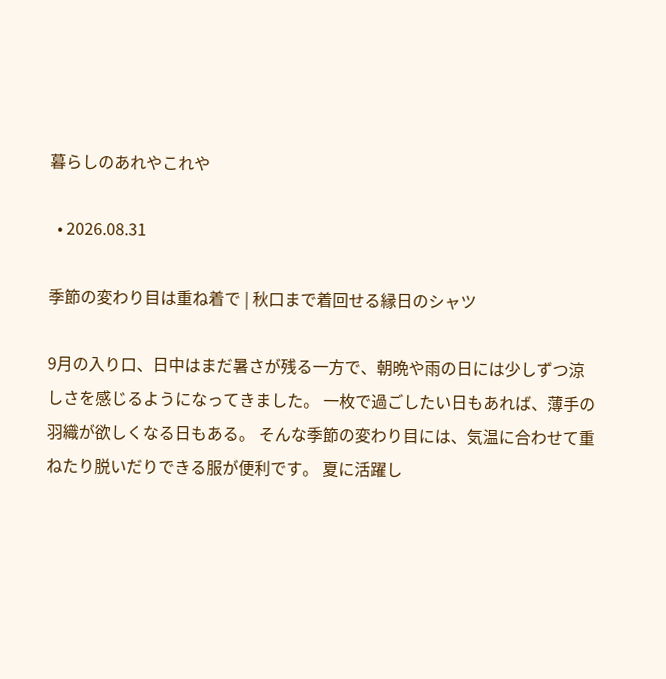暮らしのあれやこれや

  • 2026.08.31

季節の変わり目は重ね着で | 秋口まで着回せる縁日のシャツ

9月の入り口、日中はまだ暑さが残る一方で、朝晩や雨の日には少しずつ涼しさを感じるようになってきました。 一枚で過ごしたい日もあれば、薄手の羽織が欲しくなる日もある。 そんな季節の変わり目には、気温に合わせて重ねたり脱いだりできる服が便利です。 夏に活躍し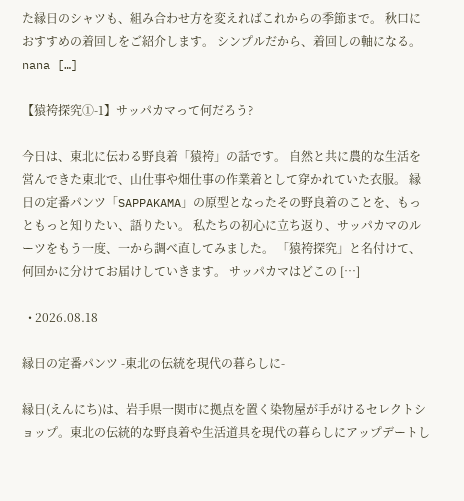た縁日のシャツも、組み合わせ方を変えればこれからの季節まで。 秋口におすすめの着回しをご紹介します。 シンプルだから、着回しの軸になる。 nana […]

【猿袴探究①-1】サッパカマって何だろう?

今日は、東北に伝わる野良着「猿袴」の話です。 自然と共に農的な生活を営んできた東北で、山仕事や畑仕事の作業着として穿かれていた衣服。 縁日の定番パンツ「SAPPAKAMA」の原型となったその野良着のことを、もっともっと知りたい、語りたい。 私たちの初心に立ち返り、サッパカマのルーツをもう一度、一から調べ直してみました。 「猿袴探究」と名付けて、何回かに分けてお届けしていきます。 サッパカマはどこの […]

  • 2026.08.18

縁日の定番パンツ -東北の伝統を現代の暮らしに-

縁日(えんにち)は、岩手県一関市に拠点を置く染物屋が手がけるセレクトショップ。東北の伝統的な野良着や生活道具を現代の暮らしにアップデートし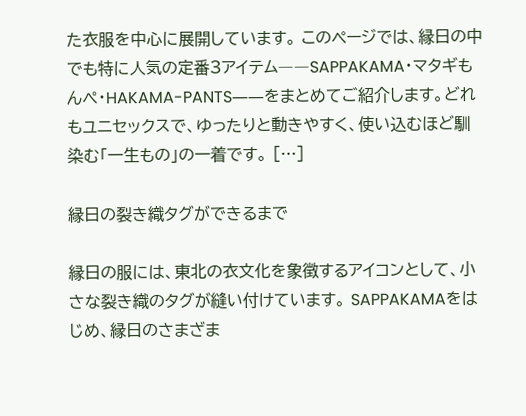た衣服を中心に展開しています。 このページでは、縁日の中でも特に人気の定番3アイテム――SAPPAKAMA・マタギもんぺ・HAKAMA-PANTS――をまとめてご紹介します。どれもユニセックスで、ゆったりと動きやすく、使い込むほど馴染む「一生もの」の一着です。 […]

縁日の裂き織タグができるまで

縁日の服には、東北の衣文化を象徴するアイコンとして、小さな裂き織のタグが縫い付けています。 SAPPAKAMAをはじめ、縁日のさまざま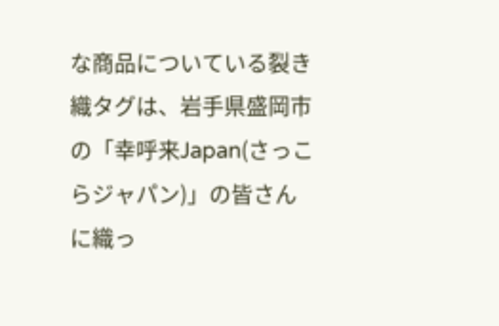な商品についている裂き織タグは、岩手県盛岡市の「幸呼来Japan(さっこらジャパン)」の皆さんに織っ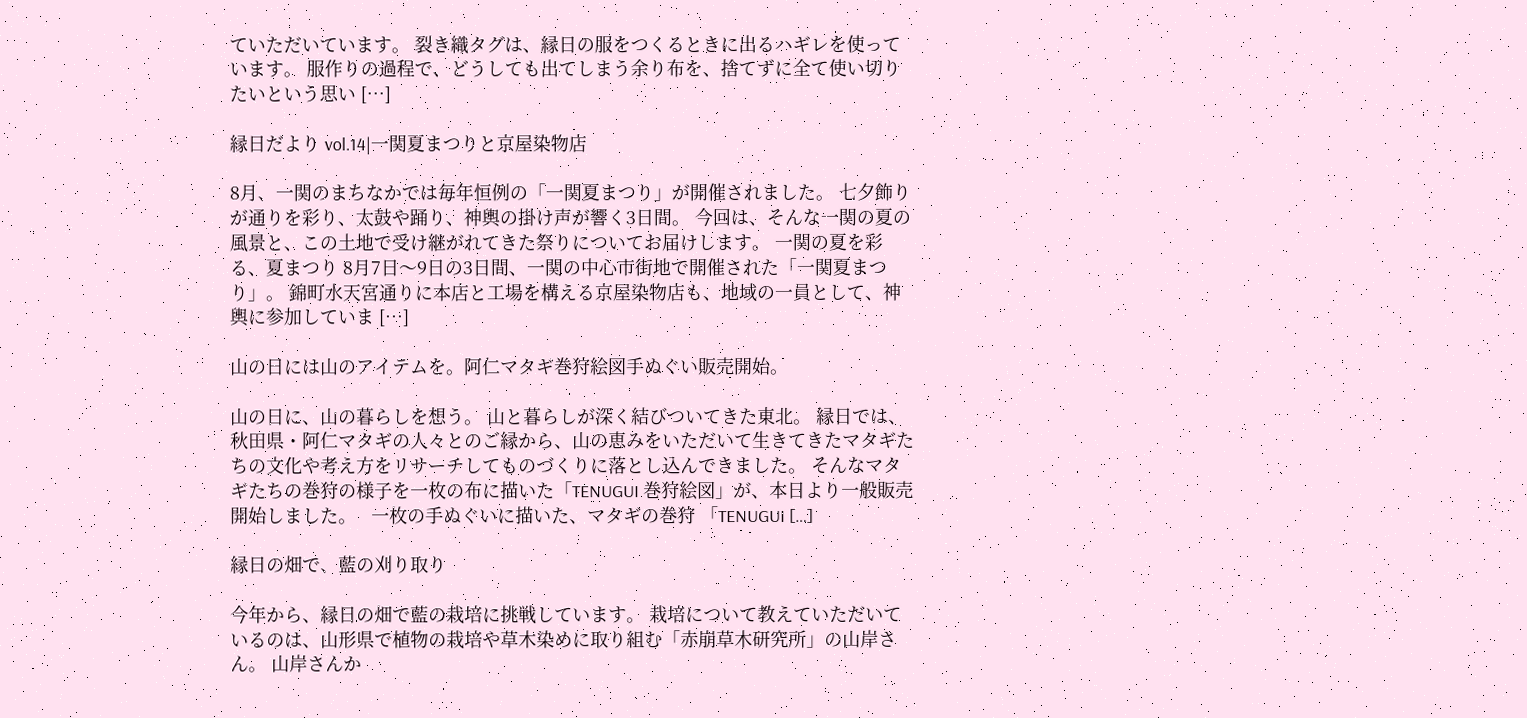ていただいています。 裂き織タグは、縁日の服をつくるときに出るハギレを使っています。 服作りの過程で、どうしても出てしまう余り布を、捨てずに全て使い切りたいという思い […]

縁日だより vol.14|一関夏まつりと京屋染物店

8月、一関のまちなかでは毎年恒例の「一関夏まつり」が開催されました。 七夕飾りが通りを彩り、太鼓や踊り、神輿の掛け声が響く3日間。 今回は、そんな一関の夏の風景と、この土地で受け継がれてきた祭りについてお届けします。 一関の夏を彩る、夏まつり 8月7日〜9日の3日間、一関の中心市街地で開催された「一関夏まつり」。 錦町水天宮通りに本店と工場を構える京屋染物店も、地域の一員として、神輿に参加していま […]

山の日には山のアイテムを。阿仁マタギ巻狩絵図手ぬぐい販売開始。

山の日に、山の暮らしを想う。 山と暮らしが深く結びついてきた東北。 縁日では、秋田県・阿仁マタギの人々とのご縁から、山の恵みをいただいて生きてきたマタギたちの文化や考え方をリサーチしてものづくりに落とし込んできました。 そんなマタギたちの巻狩の様子を一枚の布に描いた「TENUGUI 巻狩絵図」が、本日より一般販売開始しました。   一枚の手ぬぐいに描いた、マタギの巻狩 「TENUGUI […]

縁日の畑で、藍の刈り取り

今年から、縁日の畑で藍の栽培に挑戦しています。 栽培について教えていただいているのは、山形県で植物の栽培や草木染めに取り組む「赤崩草木研究所」の山岸さん。 山岸さんか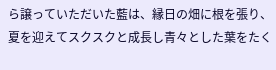ら譲っていただいた藍は、縁日の畑に根を張り、夏を迎えてスクスクと成長し青々とした葉をたく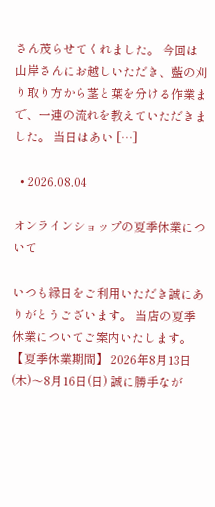さん茂らせてくれました。 今回は山岸さんにお越しいただき、藍の刈り取り方から茎と葉を分ける作業まで、一連の流れを教えていただきました。 当日はあい […]

  • 2026.08.04

オンラインショップの夏季休業について

いつも縁日をご利用いただき誠にありがとうございます。 当店の夏季休業についてご案内いたします。 【夏季休業期間】 2026年8月13日(木)〜8月16日(日) 誠に勝手なが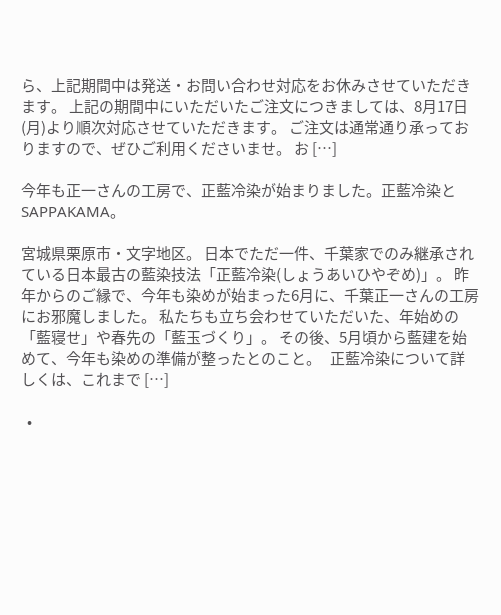ら、上記期間中は発送・お問い合わせ対応をお休みさせていただきます。 上記の期間中にいただいたご注文につきましては、8月17日(月)より順次対応させていただきます。 ご注文は通常通り承っておりますので、ぜひご利用くださいませ。 お […]

今年も正一さんの工房で、正藍冷染が始まりました。正藍冷染とSAPPAKAMA。

宮城県栗原市・文字地区。 日本でただ一件、千葉家でのみ継承されている日本最古の藍染技法「正藍冷染(しょうあいひやぞめ)」。 昨年からのご縁で、今年も染めが始まった6月に、千葉正一さんの工房にお邪魔しました。 私たちも立ち会わせていただいた、年始めの「藍寝せ」や春先の「藍玉づくり」。 その後、5月頃から藍建を始めて、今年も染めの準備が整ったとのこと。   正藍冷染について詳しくは、これまで […]

  •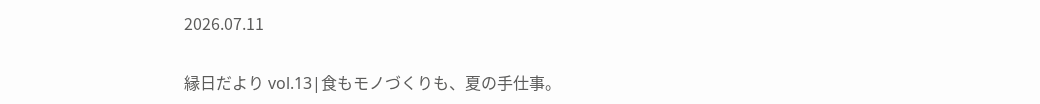2026.07.11

縁日だより vol.13|食もモノづくりも、夏の手仕事。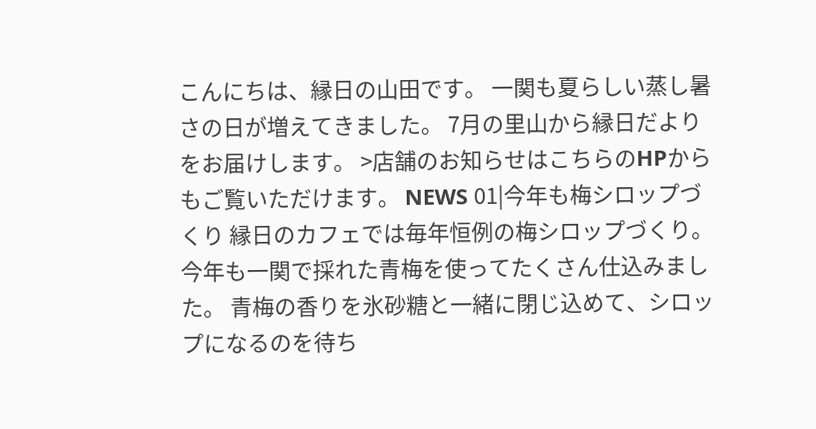こんにちは、縁日の山田です。 一関も夏らしい蒸し暑さの日が増えてきました。 7月の里山から縁日だよりをお届けします。 >店舗のお知らせはこちらのHPからもご覧いただけます。 NEWS 01|今年も梅シロップづくり 縁日のカフェでは毎年恒例の梅シロップづくり。 今年も一関で採れた青梅を使ってたくさん仕込みました。 青梅の香りを氷砂糖と一緒に閉じ込めて、シロップになるのを待ち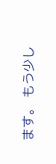ます。 もう少し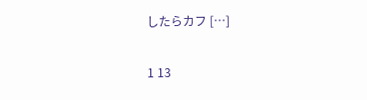したらカフ […]

1 13